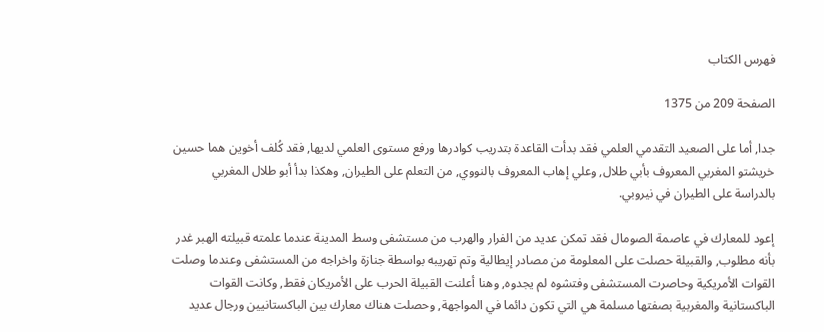فهرس الكتاب

الصفحة 209 من 1375

جدا, أما على الصعيد التقدمي العلمي فقد بدأت القاعدة بتدريب كوادرها ورفع مستوى العلمي لديها, فقد كُلف أخوين هما حسين خريشتو المغربي المعروف بأبي طلال, وعلي إهاب المعروف بالنووي, من التعلم على الطيران, وهكذا بدأ أبو طلال المغربي بالدراسة على الطيران في نيروبي.

إعود للمعارك في عاصمة الصومال فقد تمكن عديد من الفرار والهرب من مستشفى وسط المدينة عندما علمته قبيلته الهبر غدر بأنه مطلوب, والقبيلة حصلت على المعلومة من مصادر إيطالية وتم تهريبه بواسطة جنازة واخراجه من المستشفى وعندما وصلت القوات الأمريكية وحاصرت المستشفى وفتشوه لم يجدوه, وهنا أعلنت القبيلة الحرب على الأمريكان فقط, وكانت القوات الباكستانية والمغربية بصفتها مسلمة هي التي تكون دائما في المواجهة, وحصلت هناك معارك بين الباكستانيين ورجال عديد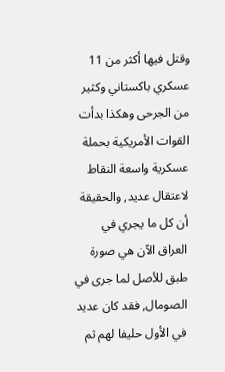وقتل فيها أكثر من 11 عسكري باكستاني وكثير من الجرحى وهكذا بدأت القوات الأمريكية بحملة عسكرية واسعة النقاط لاعتقال عديد, والحقيقة أن كل ما يجري في العراق الآن هي صورة طبق للأصل لما جرى في الصومال, فقد كان عديد في الأول حليفا لهم ثم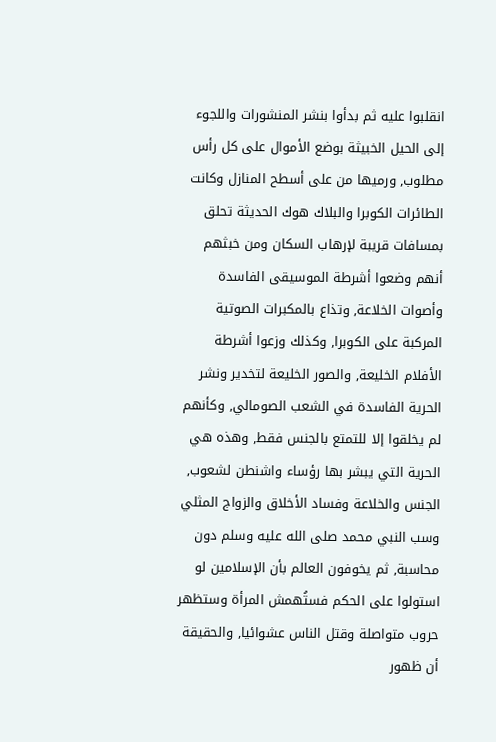انقلبوا عليه ثم بدأوا بنشر المنشورات واللجوء إلى الحيل الخبيثة بوضع الأموال على كل رأس مطلوب, ورميها من على أسطح المنازل وكانت الطائرات الكوبرا والبلاك هوك الحديثة تحلق بمسافات قريبة لإرهاب السكان ومن خبثهم أنهم وضعوا أشرطة الموسيقى الفاسدة وأصوات الخلاعة, وتذاع بالمكبرات الصوتية المركبة على الكوبرا, وكذلك وزعوا أشرطة الأفلام الخليعة, والصور الخليعة لتخدير ونشر الحرية الفاسدة في الشعب الصومالي, وكأنهم لم يخلقوا إلا للتمتع بالجنس فقط, وهذه هي الحرية التي يبشر بها رؤساء واشنطن لشعوب, الجنس والخلاعة وفساد الأخلاق والزواج المثلي وسب النبي محمد صلى الله عليه وسلم دون محاسبة, ثم يخوفون العالم بأن الإسلامين لو استولوا على الحكم فستُهمش المرأة وستظهر حروب متواصلة وقتل الناس عشوائيا, والحقيقة أن ظهور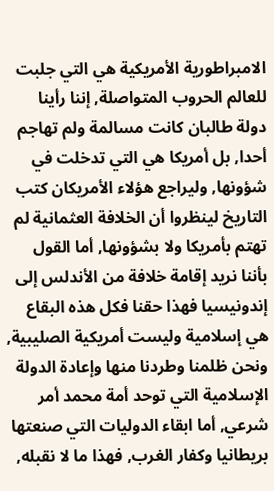الامبراطورية الأمريكية هي التي جلبت للعالم الحروب المتواصلة, إننا رأينا دولة طالبان كانت مسالمة ولم تهاجم أحدا, بل أمريكا هي التي تدخلت في شؤونها, وليراجع هؤلاء الأمريكان كتب التاريخ لينظروا أن الخلافة العثمانية لم تهتم بأمريكا ولا بشؤونها, أما القول بأننا نريد إقامة خلافة من الأندلس إلى إندونيسيا فهذا حقنا فكل هذه البقاع هي إسلامية وليست أمريكية الصليبية, ونحن ظلمنا وطردنا منها وإعادة الدولة الإسلامية التي توحد أمة محمد أمر شرعي, أما ابقاء الدوليات التي صنعتها بريطانيا وكفار الغرب, فهذا ما لا نقبله,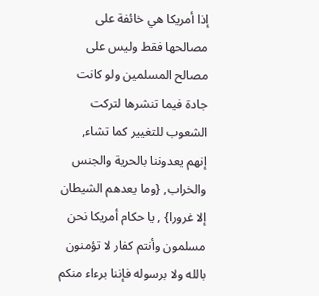إذا أمريكا هي خائفة على مصالحها فقط وليس على مصالح المسلمين ولو كانت جادة فيما تنشرها لتركت الشعوب للتغيير كما تشاء, إنهم يعدوننا بالحرية والجنس والخراب, {وما يعدهم الشيطان إلا غرورا} , يا حكام أمريكا نحن مسلمون وأنتم كفار لا تؤمنون بالله ولا برسوله فإننا برءاء منكم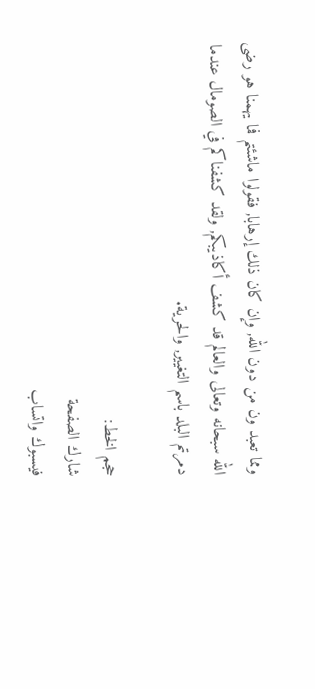ومما تعبد ون من دون الله, وإن كان ذلك إرهابا, فقولوا ماشئتم فما يهمنا هو رضى الله سبحانه وتعالى والعالم قد كشف أكاذيبكم, ولقد كشفناكم في الصومال عندما دمرتم البلد باسم التغيير, والحرية.

حجم الخط:
شارك الصفحة
فيسبوك واتساب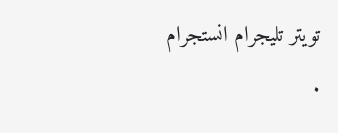تويتر تليجرام انستجرام
.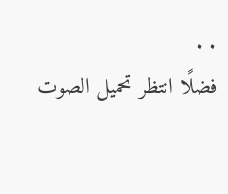. .
فضلًا انتظر تحميل الصوت